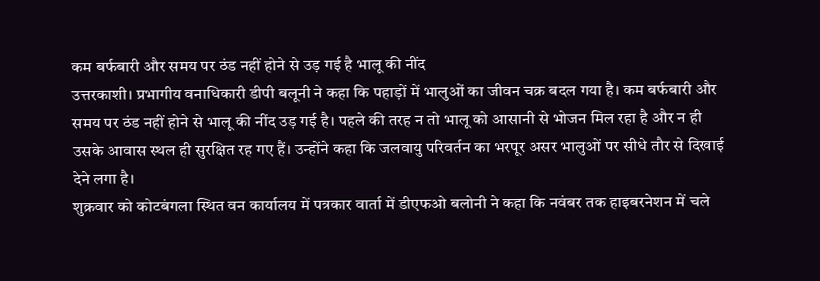कम बर्फबारी और समय पर ठंड नहीं होने से उड़ गई है भालू की नींद
उत्तरकाशी। प्रभागीय वनाधिकारी डीपी बलूनी ने कहा कि पहाड़ों में भालुओं का जीवन चक्र बदल गया है। कम बर्फबारी और समय पर ठंड नहीं होने से भालू की नींद उड़ गई है। पहले की तरह न तो भालू को आसानी से भोजन मिल रहा है और न ही उसके आवास स्थल ही सुरक्षित रह गए हैं। उन्होंने कहा कि जलवायु परिवर्तन का भरपूर असर भालुओं पर सीधे तौर से दिखाई देने लगा है।
शुक्रवार को कोटबंगला स्थित वन कार्यालय में पत्रकार वार्ता में डीएफओ बलोनी ने कहा कि नवंबर तक हाइबरनेशन में चले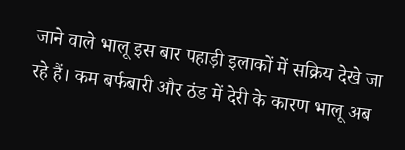जाने वाले भालू इस बार पहाड़ी इलाकों में सक्रिय देखे जा रहे हैं। कम बर्फबारी और ठंड में देरी के कारण भालू अब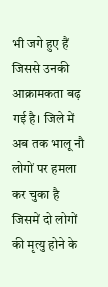भी जगे हुए हैं जिससे उनकी आक्रामकता बढ़ गई है। जिले में अब तक भालू नौ लोगों पर हमला कर चुका है जिसमें दो लोगों की मृत्यु होने के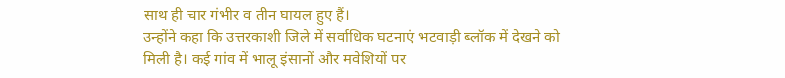साथ ही चार गंभीर व तीन घायल हुए हैं।
उन्होंने कहा कि उत्तरकाशी जिले में सर्वाधिक घटनाएं भटवाड़ी ब्लॉक में देखने को मिली है। कई गांव में भालू इंसानों और मवेशियों पर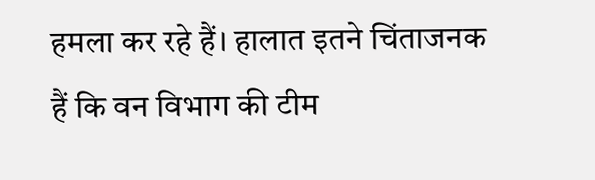हमला कर रहे हैं। हालात इतने चिंताजनक हैं कि वन विभाग की टीम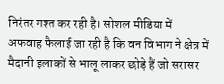निरंतर गश्त कर रही है। सोशल मीडिया में अफवाह फैलाई जा रही है कि वन विभाग ने क्षेत्र में मैदानी इलाकों से भालू लाकर छोड़े हैं जो सरासर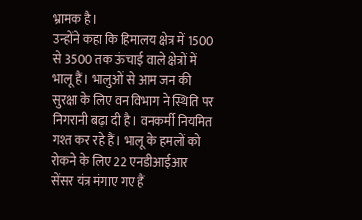भ्रामक है।
उन्होंने कहा कि हिमालय क्षेत्र में 1500 से 3500 तक ऊंचाई वाले क्षेत्रों में भालू हैं। भालुओं से आम जन की सुरक्षा के लिए वन विभाग ने स्थिति पर निगरानी बढ़ा दी है। वनकर्मी नियमित गश्त कर रहे हैं। भालू के हमलों को रोकने के लिए 22 एनडीआईआर सेंसर यंत्र मंगाए गए हैं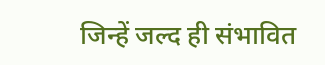जिन्हें जल्द ही संभावित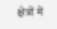क्षेत्रों में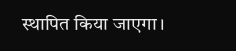स्थापित किया जाएगा।